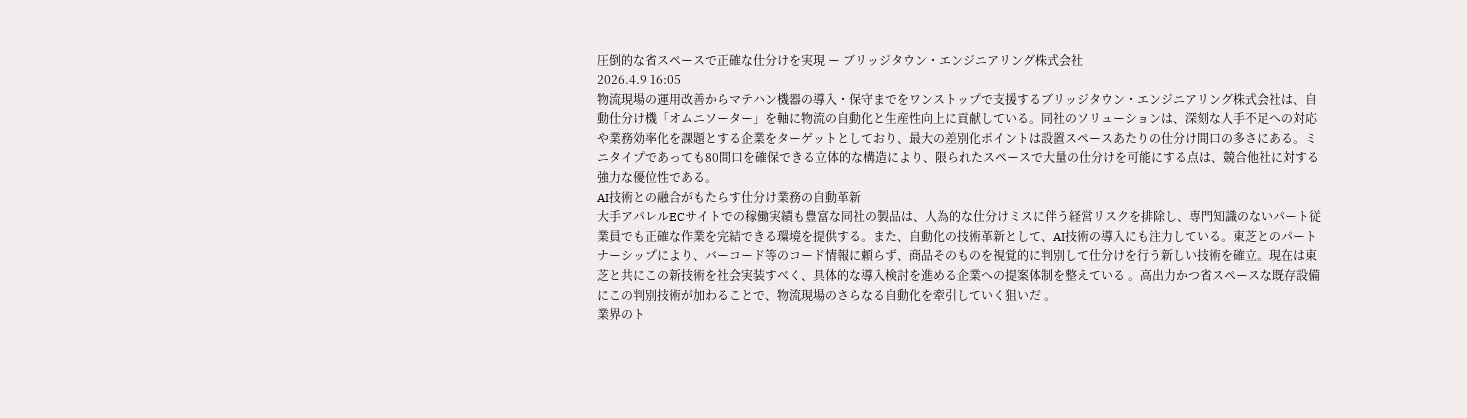圧倒的な省スペースで正確な仕分けを実現 ー ブリッジタウン・エンジニアリング株式会社
2026.4.9 16:05
物流現場の運用改善からマテハン機器の導入・保守までをワンストップで支援するブリッジタウン・エンジニアリング株式会社は、自動仕分け機「オムニソーター」を軸に物流の自動化と生産性向上に貢献している。同社のソリューションは、深刻な人手不足への対応や業務効率化を課題とする企業をターゲットとしており、最大の差別化ポイントは設置スペースあたりの仕分け間口の多さにある。ミニタイプであっても80間口を確保できる立体的な構造により、限られたスペースで大量の仕分けを可能にする点は、競合他社に対する強力な優位性である。
AI技術との融合がもたらす仕分け業務の自動革新
大手アパレルECサイトでの稼働実績も豊富な同社の製品は、人為的な仕分けミスに伴う経営リスクを排除し、専門知識のないパート従業員でも正確な作業を完結できる環境を提供する。また、自動化の技術革新として、AI技術の導入にも注力している。東芝とのパートナーシップにより、バーコード等のコード情報に頼らず、商品そのものを視覚的に判別して仕分けを行う新しい技術を確立。現在は東芝と共にこの新技術を社会実装すべく、具体的な導入検討を進める企業への提案体制を整えている 。高出力かつ省スペースな既存設備にこの判別技術が加わることで、物流現場のさらなる自動化を牽引していく狙いだ 。
業界のト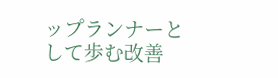ップランナーとして歩む改善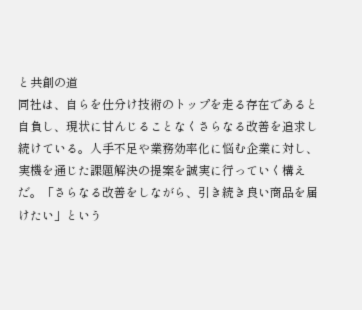と共創の道
同社は、自らを仕分け技術のトップを走る存在であると自負し、現状に甘んじることなくさらなる改善を追求し続けている。人手不足や業務効率化に悩む企業に対し、実機を通じた課題解決の提案を誠実に行っていく構えだ。「さらなる改善をしながら、引き続き良い商品を届けたい」という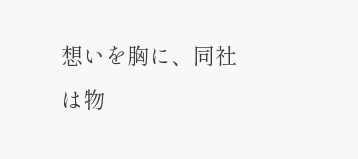想いを胸に、同社は物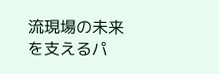流現場の未来を支えるパ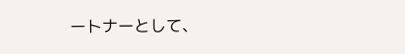ートナーとして、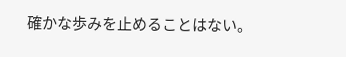確かな歩みを止めることはない。